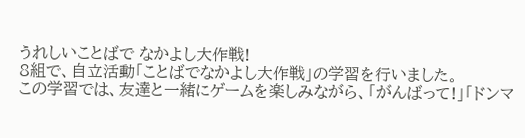うれしいことばで なかよし大作戦!
8組で、自立活動「ことばでなかよし大作戦」の学習を行いました。
この学習では、友達と一緒にゲームを楽しみながら、「がんばって!」「ドンマ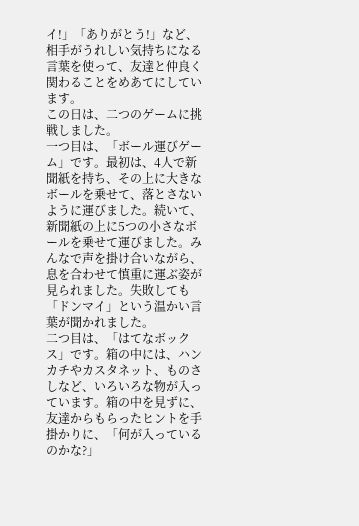イ!」「ありがとう!」など、相手がうれしい気持ちになる言葉を使って、友達と仲良く関わることをめあてにしています。
この日は、二つのゲームに挑戦しました。
一つ目は、「ボール運びゲーム」です。最初は、4人で新聞紙を持ち、その上に大きなボールを乗せて、落とさないように運びました。続いて、新聞紙の上に5つの小さなボールを乗せて運びました。みんなで声を掛け合いながら、息を合わせて慎重に運ぶ姿が見られました。失敗しても「ドンマイ」という温かい言葉が聞かれました。
二つ目は、「はてなボックス」です。箱の中には、ハンカチやカスタネット、ものさしなど、いろいろな物が入っています。箱の中を見ずに、友達からもらったヒントを手掛かりに、「何が入っているのかな?」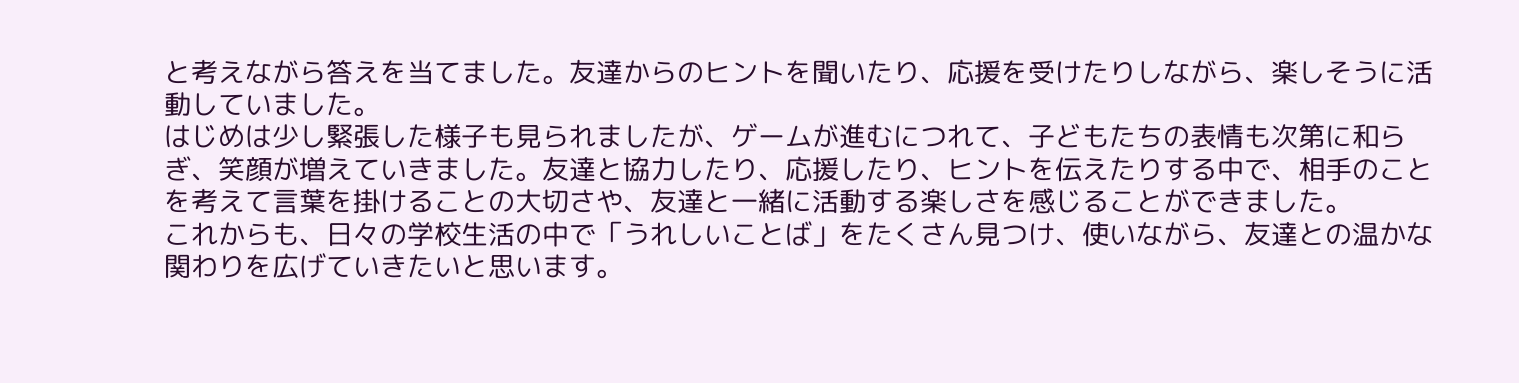と考えながら答えを当てました。友達からのヒントを聞いたり、応援を受けたりしながら、楽しそうに活動していました。
はじめは少し緊張した様子も見られましたが、ゲームが進むにつれて、子どもたちの表情も次第に和らぎ、笑顔が増えていきました。友達と協力したり、応援したり、ヒントを伝えたりする中で、相手のことを考えて言葉を掛けることの大切さや、友達と一緒に活動する楽しさを感じることができました。
これからも、日々の学校生活の中で「うれしいことば」をたくさん見つけ、使いながら、友達との温かな関わりを広げていきたいと思います。